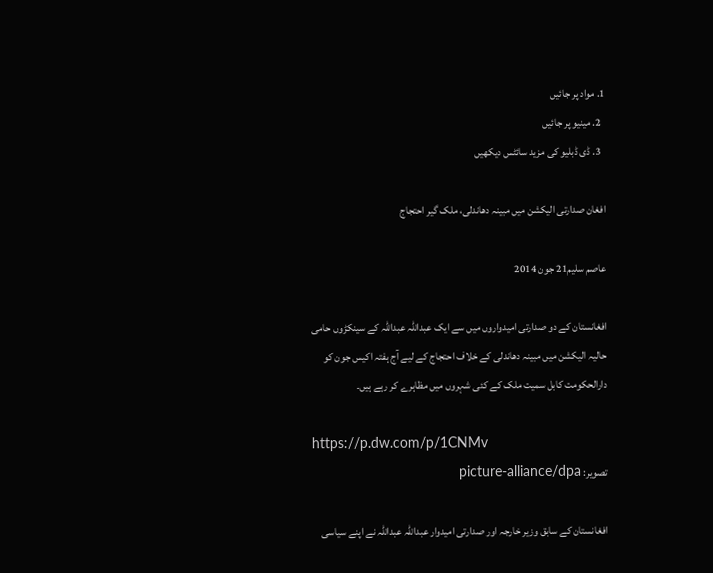1. مواد پر جائیں
  2. مینیو پر جائیں
  3. ڈی ڈبلیو کی مزید سائٹس دیکھیں

افغان صدارتی اليکشن ميں مبينہ دھاندلی، ملک گير احتجاج

عاصم سليم21 جون 2014

افغانستان کے دو صدارتی اميدواروں ميں سے ايک عبداللہ عبداللہ کے سينکڑوں حامی حاليہ اليکشن ميں مبينہ دھاندلی کے خلاف احتجاج کے ليے آج ہفتہ اکيس جون کو دارالحکومت کابل سميت ملک کے کئی شہروں ميں مظاہرے کر رہے ہيں۔

https://p.dw.com/p/1CNMv
تصویر: picture-alliance/dpa

افغانستان کے سابق وزير خارجہ اور صدارتی اميدوار عبداللہ عبداللہ نے اپنے سياسی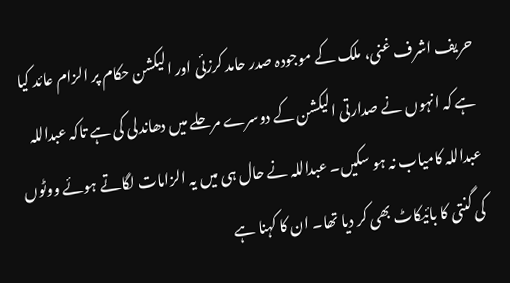حريف اشرف غنی، ملک کے موجودہ صدر حامد کرزئی اور اليکشن حکام پر الزام عائد کيا ہے کہ انہوں نے صدارتی اليکشن کے دوسرے مرحلے ميں دھاندلی کی ہے تاکہ عبداللہ عبداللہ کامياب نہ ہو سکيں۔ عبداللہ نے حال ہی میں يہ الزامات لگاتے ہوئے ووٹوں کی گنتی کا بائیکاٹ بھی کر دیا تھا۔ ان کا کہنا ہے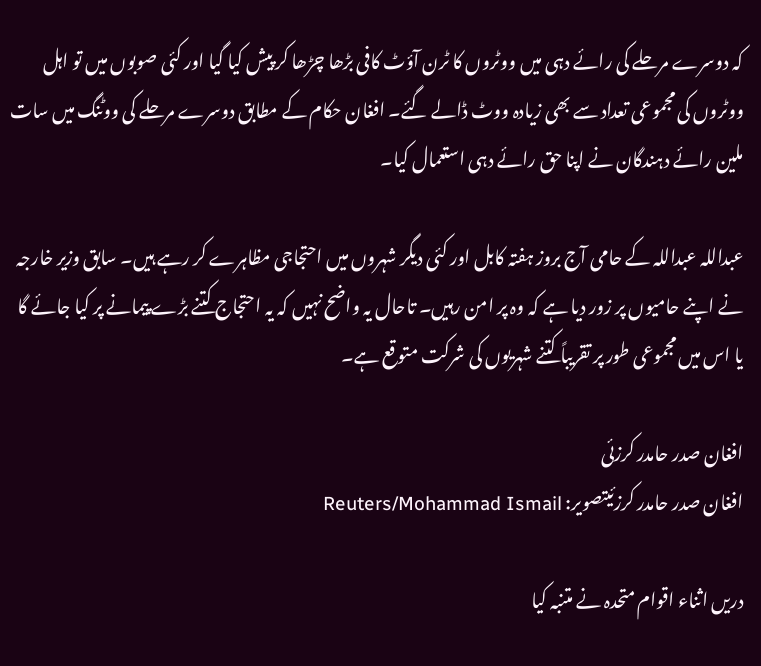کہ دوسرے مرحلے کی رائے دہی ميں ووٹروں کا ٹرن آؤٹ کافی بڑھا چڑھا کر پيش کيا گيا اور کئی صوبوں ميں تو اہل ووٹروں کی مجموعی تعداد سے بھی زيادہ ووٹ ڈالے گئے۔ افغان حکام کے مطابق دوسرے مرحلے کی ووٹنگ ميں سات ملين رائے دہندگان نے اپنا حق رائے دہی استعمال کیا۔

عبداللہ عبداللہ کے حامی آج بروز ہفتہ کابل اور کئی ديگر شہروں ميں احتجاجی مظاہرے کر رہے ہيں۔ سابق وزير خارجہ نے اپنے حاميوں پر زور ديا ہے کہ وہ پر امن رہيں۔ تاحال يہ واضح نہيں کہ یہ احتجاج کتنے بڑے پيمانے پر کیا جائے گا يا اس ميں مجموعی طور پر تقریباً کتنے شہریوں کی شرکت متوقع ہے۔

افغان صدر حامدر کرزئی
افغان صدر حامدر کرزئیتصویر: Reuters/Mohammad Ismail

دريں اثناء اقوام متحدہ نے متنبہ کيا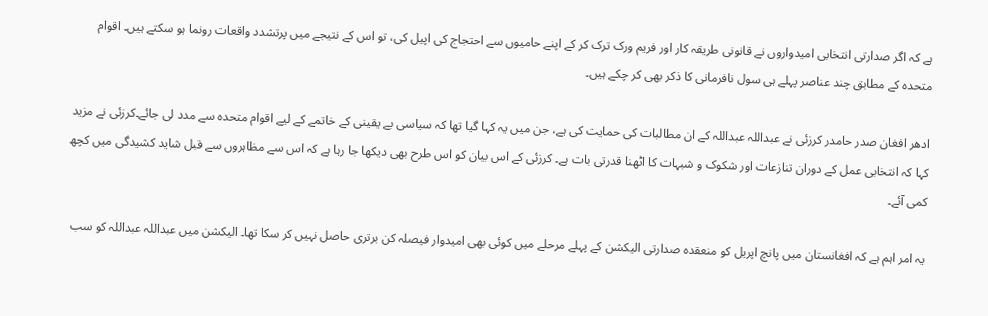ہے کہ اگر صدارتی انتخابی اميدواروں نے قانونی طريقہ کار اور فريم ورک ترک کر کے اپنے حاميوں سے احتجاج کی اپيل کی، تو اس کے نتيجے ميں پرتشدد واقعات رونما ہو سکتے ہيں۔ اقوام متحدہ کے مطابق چند عناصر پہلے ہی سول نافرمانی کا ذکر بھی کر چکے ہیں۔

ادھر افغان صدر حامدر کرزئی نے عبداللہ عبداللہ کے ان مطالبات کی حمايت کی ہے، جن ميں يہ کہا گيا تھا کہ سياسی بے يقينی کے خاتمے کے ليے اقوام متحدہ سے مدد لی جائے۔کرزئی نے مزيد کہا کہ انتخابی عمل کے دوران تنازعات اور شکوک و شبہات کا اٹھنا قدرتی بات ہے۔ کرزئی کے اس بيان کو اس طرح بھی ديکھا جا رہا ہے کہ اس سے مظاہروں سے قبل شايد کشيدگی ميں کچھ کمی آئے۔

يہ امر اہم ہے کہ افغانستان ميں پانچ اپريل کو منعقدہ صدارتی اليکشن کے پہلے مرحلے ميں کوئی بھی اميدوار فيصلہ کن برتری حاصل نہیں کر سکا تھا۔ اليکشن ميں عبداللہ عبداللہ کو سب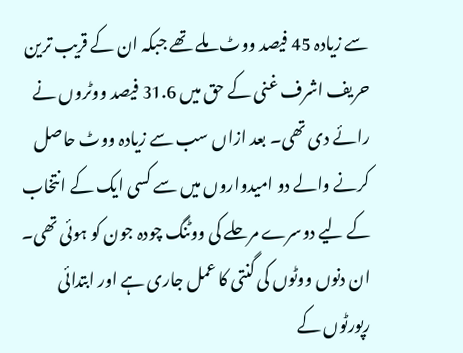سے زيادہ 45 فيصد ووٹ ملے تھے جبکہ ان کے قريب ترين حريف اشرف غنی کے حق ميں 31.6 فيصد ووٹروں نے رائے دی تھی۔ بعد ازاں سب سے زيادہ ووٹ حاصل کرنے والے دو اميدواروں میں سے کسی ایک کے انتخاب کے لیے دوسرے مرحلے کی ووٹنگ چودہ جون کو ہوئی تھی۔ ان دنوں ووٹوں کی گنتی کا عمل جاری ہے اور ابتدائی رپورٹوں کے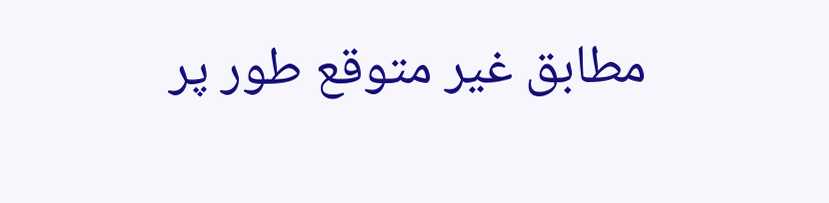مطابق غير متوقع طور پر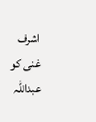اشرف غنی کو عبداللہ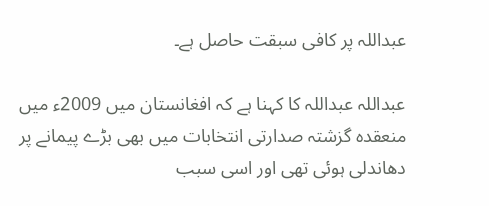عبداللہ پر کافی سبقت حاصل ہے۔

عبداللہ عبداللہ کا کہنا ہے کہ افغانستان ميں 2009ء ميں منعقدہ گزشتہ صدارتی انتخابات ميں بھی بڑے پيمانے پر دھاندلی ہوئی تھی اور اسی سبب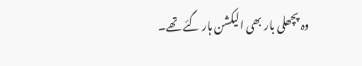وہ پچھلی بار بھی اليکشن ہار گئے تھے۔